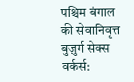पश्चिम बंगाल की सेवानिवृत्त बुज़ुर्ग सेक्स वर्कर्स: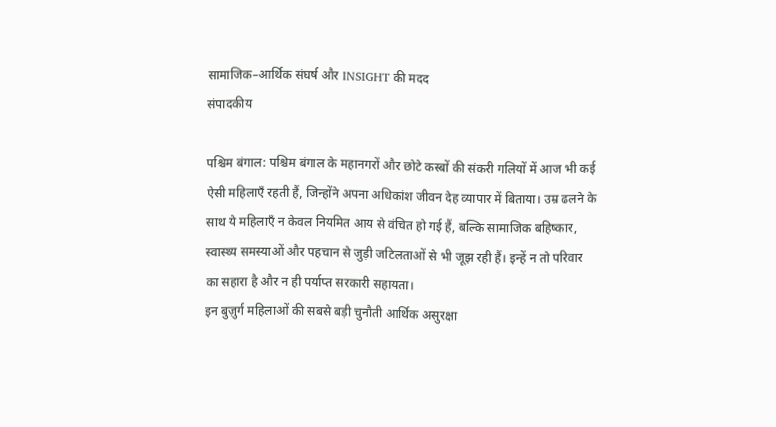सामाजिक–आर्थिक संघर्ष और INSIGHT की मदद
संपादकीय

पश्चिम बंगाल: पश्चिम बंगाल के महानगरों और छोटे कस्बों की संकरी गलियों में आज भी कई ऐसी महिलाएँ रहती हैं, जिन्होंने अपना अधिकांश जीवन देह व्यापार में बिताया। उम्र ढलने के साथ ये महिलाएँ न केवल नियमित आय से वंचित हो गई हैं, बल्कि सामाजिक बहिष्कार, स्वास्थ्य समस्याओं और पहचान से जुड़ी जटिलताओं से भी जूझ रही हैं। इन्हें न तो परिवार का सहारा है और न ही पर्याप्त सरकारी सहायता।
इन बुज़ुर्ग महिलाओं की सबसे बड़ी चुनौती आर्थिक असुरक्षा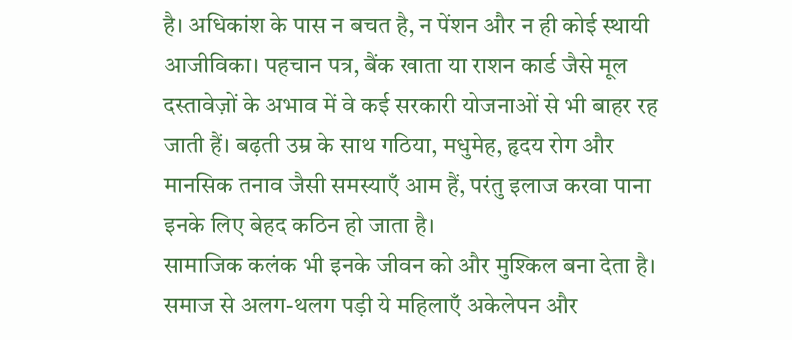है। अधिकांश के पास न बचत है, न पेंशन और न ही कोई स्थायी आजीविका। पहचान पत्र, बैंक खाता या राशन कार्ड जैसे मूल दस्तावेज़ों के अभाव में वे कई सरकारी योजनाओं से भी बाहर रह जाती हैं। बढ़ती उम्र के साथ गठिया, मधुमेह, हृदय रोग और मानसिक तनाव जैसी समस्याएँ आम हैं, परंतु इलाज करवा पाना इनके लिए बेहद कठिन हो जाता है।
सामाजिक कलंक भी इनके जीवन को और मुश्किल बना देता है। समाज से अलग-थलग पड़ी ये महिलाएँ अकेलेपन और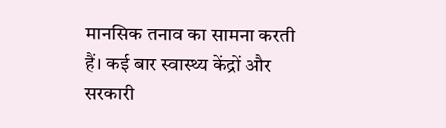मानसिक तनाव का सामना करती हैं। कई बार स्वास्थ्य केंद्रों और सरकारी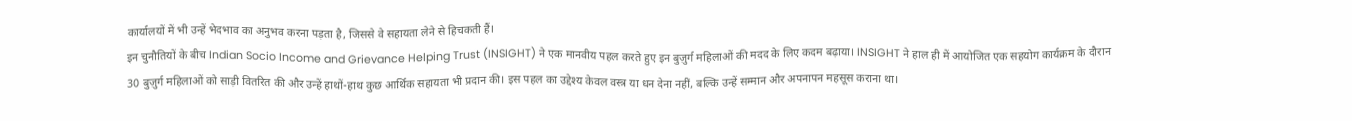कार्यालयों में भी उन्हें भेदभाव का अनुभव करना पड़ता है, जिससे वे सहायता लेने से हिचकती हैं।
इन चुनौतियों के बीच Indian Socio Income and Grievance Helping Trust (INSIGHT) ने एक मानवीय पहल करते हुए इन बुज़ुर्ग महिलाओं की मदद के लिए कदम बढ़ाया। INSIGHT ने हाल ही में आयोजित एक सहयोग कार्यक्रम के दौरान 30 बुज़ुर्ग महिलाओं को साड़ी वितरित की और उन्हें हाथों-हाथ कुछ आर्थिक सहायता भी प्रदान की। इस पहल का उद्देश्य केवल वस्त्र या धन देना नहीं, बल्कि उन्हें सम्मान और अपनापन महसूस कराना था।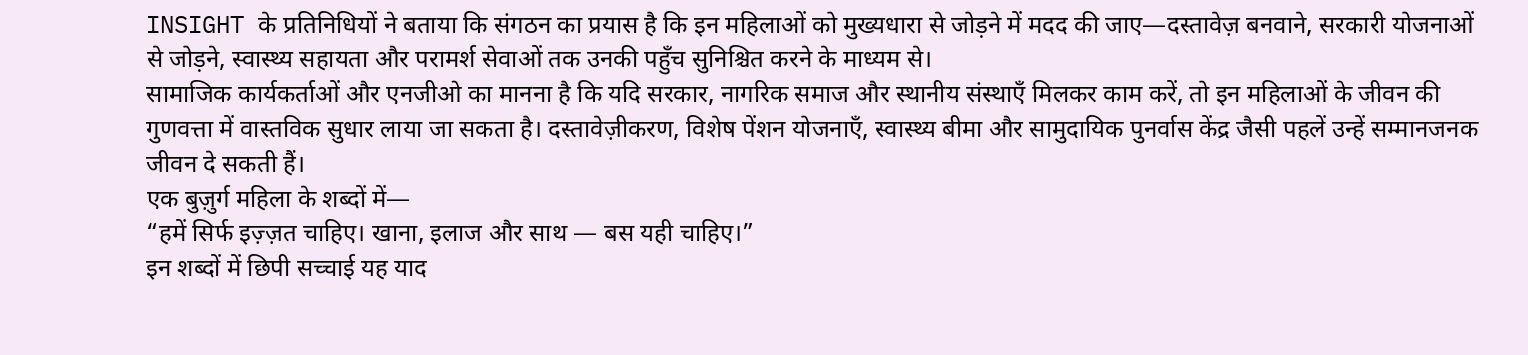INSIGHT के प्रतिनिधियों ने बताया कि संगठन का प्रयास है कि इन महिलाओं को मुख्यधारा से जोड़ने में मदद की जाए—दस्तावेज़ बनवाने, सरकारी योजनाओं से जोड़ने, स्वास्थ्य सहायता और परामर्श सेवाओं तक उनकी पहुँच सुनिश्चित करने के माध्यम से।
सामाजिक कार्यकर्ताओं और एनजीओ का मानना है कि यदि सरकार, नागरिक समाज और स्थानीय संस्थाएँ मिलकर काम करें, तो इन महिलाओं के जीवन की गुणवत्ता में वास्तविक सुधार लाया जा सकता है। दस्तावेज़ीकरण, विशेष पेंशन योजनाएँ, स्वास्थ्य बीमा और सामुदायिक पुनर्वास केंद्र जैसी पहलें उन्हें सम्मानजनक जीवन दे सकती हैं।
एक बुज़ुर्ग महिला के शब्दों में—
“हमें सिर्फ इज़्ज़त चाहिए। खाना, इलाज और साथ — बस यही चाहिए।”
इन शब्दों में छिपी सच्चाई यह याद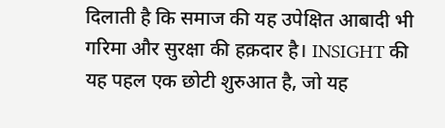दिलाती है कि समाज की यह उपेक्षित आबादी भी गरिमा और सुरक्षा की हक़दार है। INSIGHT की यह पहल एक छोटी शुरुआत है, जो यह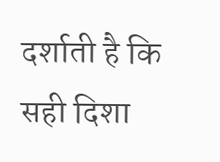दर्शाती है कि सही दिशा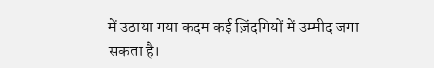में उठाया गया कदम कई ज़िंदगियों में उम्मीद जगा सकता है।